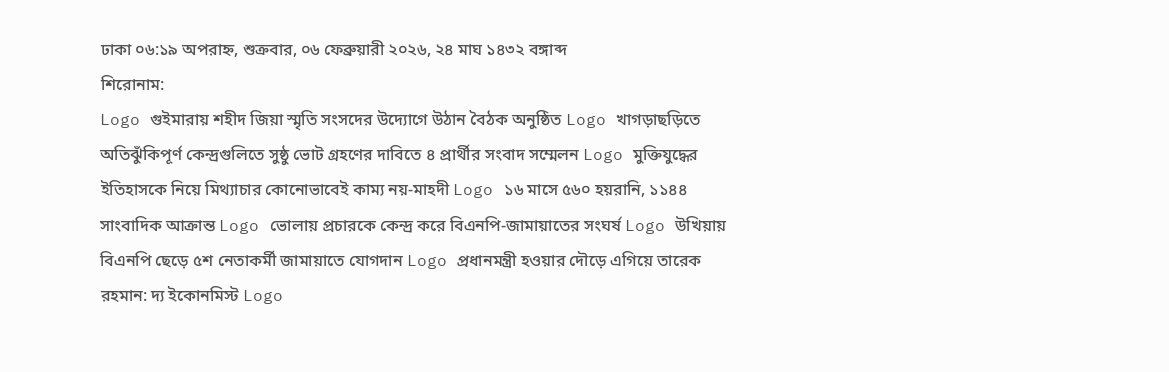ঢাকা ০৬:১৯ অপরাহ্ন, শুক্রবার, ০৬ ফেব্রুয়ারী ২০২৬, ২৪ মাঘ ১৪৩২ বঙ্গাব্দ
শিরোনাম:
Logo গুইমারায় শহীদ জিয়া স্মৃতি সংসদের উদ্যোগে উঠান বৈঠক অনুষ্ঠিত Logo খাগড়াছড়িতে অতিঝুঁকিপূর্ণ কেন্দ্রগুলিতে সুষ্ঠু ভোট গ্রহণের দাবিতে ৪ প্রার্থীর সংবাদ সম্মেলন Logo মুক্তিযুদ্ধের ইতিহাসকে নিয়ে মিথ্যাচার কোনোভাবেই কাম্য নয়-মাহদী Logo ১৬ মাসে ৫৬০ হয়রানি, ১১৪৪ সাংবাদিক আক্রান্ত Logo ভোলায় প্রচারকে কেন্দ্র করে বিএনপি-জামায়াতের সংঘর্ষ Logo উখিয়ায় বিএনপি ছেড়ে ৫শ নেতাকর্মী জামায়াতে যোগদান Logo প্রধানমন্ত্রী হওয়ার দৌড়ে এগিয়ে তারেক রহমান: দ্য ইকোনমিস্ট Logo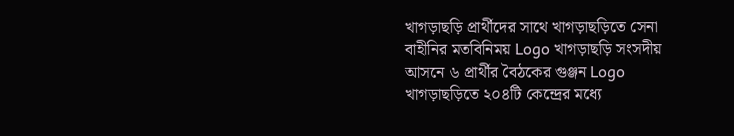খাগড়াছড়ি প্রার্থীদের সাথে খাগড়াছড়িতে সেনা বাহীনির মতবিনিময় Logo খাগড়াছড়ি সংসদীয় আসনে ৬ প্রার্থীর বৈঠকের গুঞ্জন Logo খাগড়াছড়িতে ২০৪টি কেন্দ্রের মধ্যে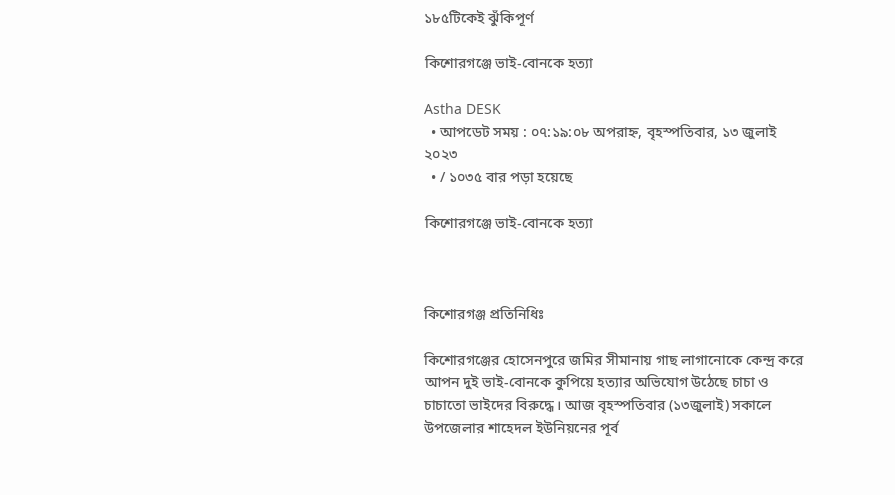১৮৫টিকেই ঝুঁকিপূর্ণ

কিশোরগঞ্জে ভাই-বোনকে হত্যা

Astha DESK
  • আপডেট সময় : ০৭:১৯:০৮ অপরাহ্ন, বৃহস্পতিবার, ১৩ জুলাই ২০২৩
  • / ১০৩৫ বার পড়া হয়েছে

কিশোরগঞ্জে ভাই-বোনকে হত্যা



কিশোরগঞ্জ প্রতিনিধিঃ

কিশোরগঞ্জের হোসেনপুরে জমির সীমানায় গাছ লাগানোকে কেন্দ্র করে আপন দুই ভাই-বোনকে কুপিয়ে হত্যার অভিযোগ উঠেছে চাচা ও চাচাতো ভাইদের বিরুদ্ধে। আজ বৃহস্পতিবার (১৩জুলাই) সকালে উপজেলার শাহেদল ইউনিয়নের পূর্ব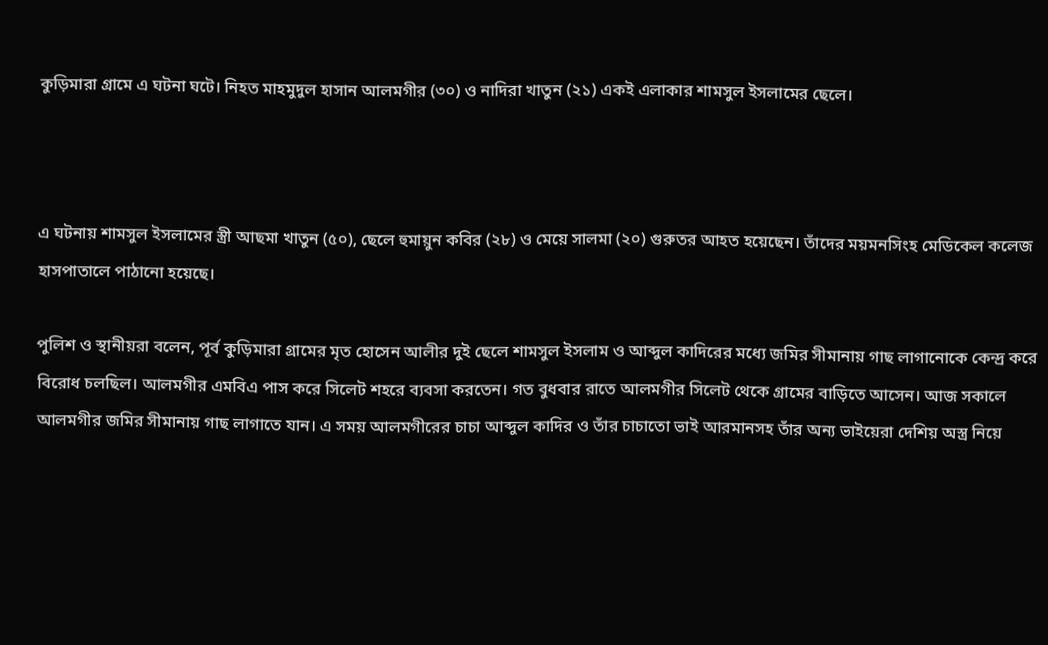কুড়িমারা গ্রামে এ ঘটনা ঘটে। নিহত মাহমুদুল হাসান আলমগীর (৩০) ও নাদিরা খাতুন (২১) একই এলাকার শামসুল ইসলামের ছেলে।



এ ঘটনায় শামসুল ইসলামের স্ত্রী আছমা খাতুন (৫০), ছেলে হুমায়ুন কবির (২৮) ও মেয়ে সালমা (২০) গুরুতর আহত হয়েছেন। তাঁদের ময়মনসিংহ মেডিকেল কলেজ হাসপাতালে পাঠানো হয়েছে।

পুলিশ ও স্থানীয়রা বলেন, পূর্ব কুড়িমারা গ্রামের মৃত হোসেন আলীর দুই ছেলে শামসুল ইসলাম ও আব্দুল কাদিরের মধ্যে জমির সীমানায় গাছ লাগানোকে কেন্দ্র করে বিরোধ চলছিল। আলমগীর এমবিএ পাস করে সিলেট শহরে ব্যবসা করতেন। গত বুধবার রাতে আলমগীর সিলেট থেকে গ্রামের বাড়িতে আসেন। আজ সকালে আলমগীর জমির সীমানায় গাছ লাগাতে যান। এ সময় আলমগীরের চাচা আব্দুল কাদির ও তাঁর চাচাতো ভাই আরমানসহ তাঁর অন্য ভাইয়েরা দেশিয় অস্ত্র নিয়ে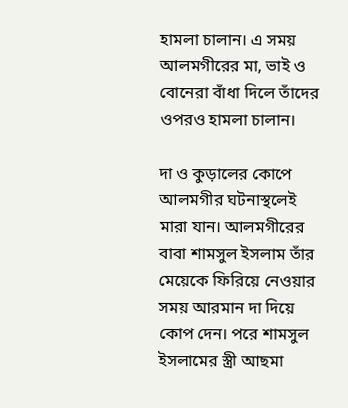হামলা চালান। এ সময় আলমগীরের মা, ভাই ও বোনেরা বাঁধা দিলে তাঁদের ওপরও হামলা চালান।

দা ও কুড়ালের কোপে আলমগীর ঘটনাস্থলেই মারা যান। আলমগীরের বাবা শামসুল ইসলাম তাঁর মেয়েকে ফিরিয়ে নেওয়ার সময় আরমান দা দিয়ে কোপ দেন। পরে শামসুল ইসলামের স্ত্রী আছমা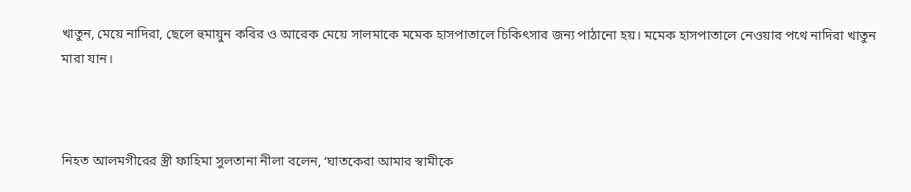খাতুন, মেয়ে নাদিরা, ছেলে হুমায়ুন কবির ও আরেক মেয়ে সালমাকে মমেক হাসপাতালে চিকিৎসার জন্য পাঠানো হয়। মমেক হাসপাতালে নেওয়ার পথে নাদিরা খাতুন মারা যান।



নিহত আলমগীরের স্ত্রী ফাহিমা সুলতানা নীলা বলেন, ‘ঘাতকেরা আমার স্বামীকে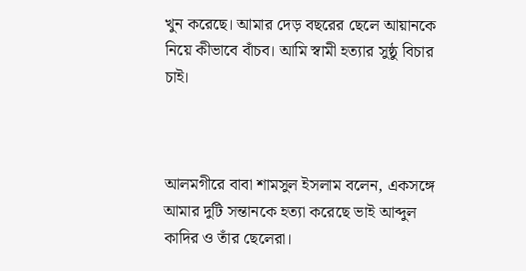খুন করেছে। আমার দেড় বছরের ছেলে আয়ানকে নিয়ে কীভাবে বাঁচব। আমি স্বামী হত্যার সুষ্ঠু বিচার চাই।



আলমগীরে বাবা শামসুল ইসলাম বলেন, একসঙ্গে আমার দুটি সন্তানকে হত্যা করেছে ভাই আব্দুল কাদির ও তাঁর ছেলেরা।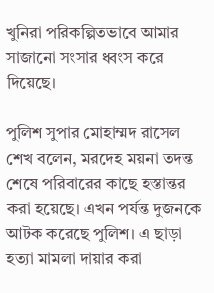খুনিরা পরিকল্পিতভাবে আমার সাজানো সংসার ধ্বংস করে দিয়েছে।

পুলিশ সুপার মোহাম্মদ রাসেল শেখ বলেন, মরদেহ ময়না তদন্ত শেষে পরিবারের কাছে হস্তান্তর করা হয়েছে। এখন পর্যন্ত দুজনকে আটক করেছে পুলিশ। এ ছাড়া হত্যা মামলা দায়ার করা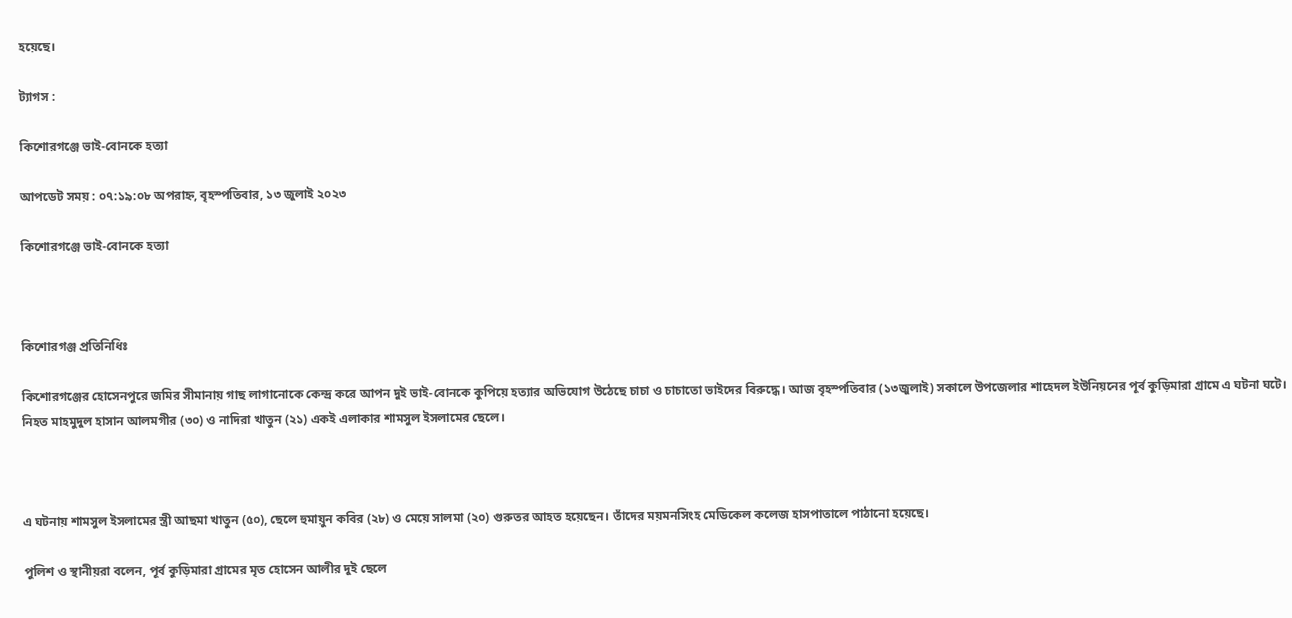হয়েছে।

ট্যাগস :

কিশোরগঞ্জে ভাই-বোনকে হত্যা

আপডেট সময় : ০৭:১৯:০৮ অপরাহ্ন, বৃহস্পতিবার, ১৩ জুলাই ২০২৩

কিশোরগঞ্জে ভাই-বোনকে হত্যা



কিশোরগঞ্জ প্রতিনিধিঃ

কিশোরগঞ্জের হোসেনপুরে জমির সীমানায় গাছ লাগানোকে কেন্দ্র করে আপন দুই ভাই-বোনকে কুপিয়ে হত্যার অভিযোগ উঠেছে চাচা ও চাচাতো ভাইদের বিরুদ্ধে। আজ বৃহস্পতিবার (১৩জুলাই) সকালে উপজেলার শাহেদল ইউনিয়নের পূর্ব কুড়িমারা গ্রামে এ ঘটনা ঘটে। নিহত মাহমুদুল হাসান আলমগীর (৩০) ও নাদিরা খাতুন (২১) একই এলাকার শামসুল ইসলামের ছেলে।



এ ঘটনায় শামসুল ইসলামের স্ত্রী আছমা খাতুন (৫০), ছেলে হুমায়ুন কবির (২৮) ও মেয়ে সালমা (২০) গুরুতর আহত হয়েছেন। তাঁদের ময়মনসিংহ মেডিকেল কলেজ হাসপাতালে পাঠানো হয়েছে।

পুলিশ ও স্থানীয়রা বলেন, পূর্ব কুড়িমারা গ্রামের মৃত হোসেন আলীর দুই ছেলে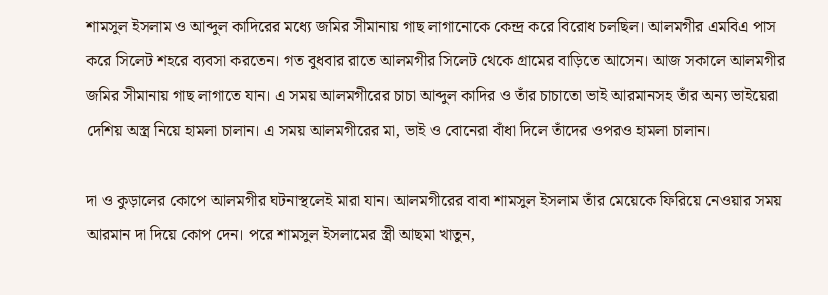শামসুল ইসলাম ও আব্দুল কাদিরের মধ্যে জমির সীমানায় গাছ লাগানোকে কেন্দ্র করে বিরোধ চলছিল। আলমগীর এমবিএ পাস করে সিলেট শহরে ব্যবসা করতেন। গত বুধবার রাতে আলমগীর সিলেট থেকে গ্রামের বাড়িতে আসেন। আজ সকালে আলমগীর জমির সীমানায় গাছ লাগাতে যান। এ সময় আলমগীরের চাচা আব্দুল কাদির ও তাঁর চাচাতো ভাই আরমানসহ তাঁর অন্য ভাইয়েরা দেশিয় অস্ত্র নিয়ে হামলা চালান। এ সময় আলমগীরের মা, ভাই ও বোনেরা বাঁধা দিলে তাঁদের ওপরও হামলা চালান।

দা ও কুড়ালের কোপে আলমগীর ঘটনাস্থলেই মারা যান। আলমগীরের বাবা শামসুল ইসলাম তাঁর মেয়েকে ফিরিয়ে নেওয়ার সময় আরমান দা দিয়ে কোপ দেন। পরে শামসুল ইসলামের স্ত্রী আছমা খাতুন,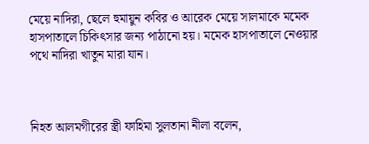মেয়ে নাদিরা, ছেলে হুমায়ুন কবির ও আরেক মেয়ে সালমাকে মমেক হাসপাতালে চিকিৎসার জন্য পাঠানো হয়। মমেক হাসপাতালে নেওয়ার পথে নাদিরা খাতুন মারা যান।



নিহত আলমগীরের স্ত্রী ফাহিমা সুলতানা নীলা বলেন,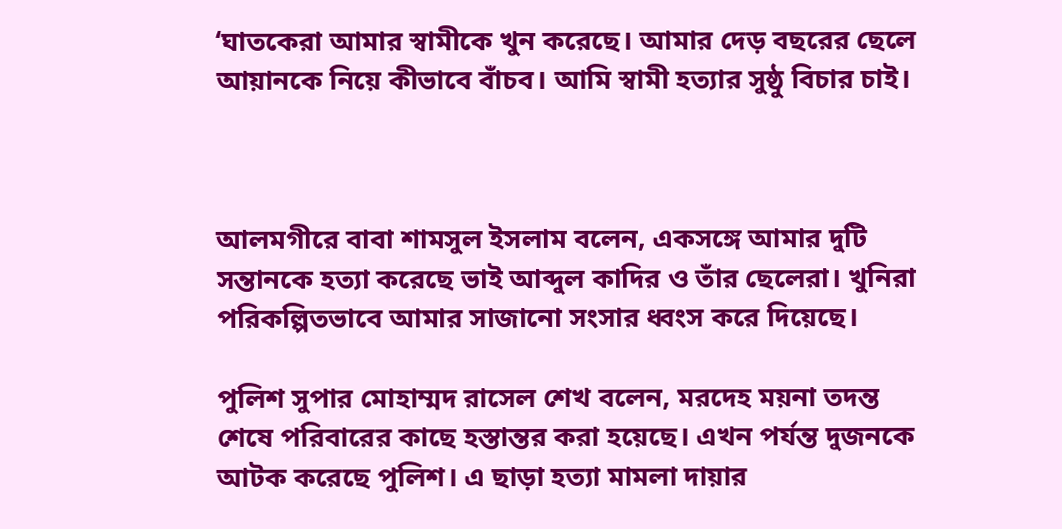‘ঘাতকেরা আমার স্বামীকে খুন করেছে। আমার দেড় বছরের ছেলে আয়ানকে নিয়ে কীভাবে বাঁচব। আমি স্বামী হত্যার সুষ্ঠু বিচার চাই।



আলমগীরে বাবা শামসুল ইসলাম বলেন, একসঙ্গে আমার দুটি সন্তানকে হত্যা করেছে ভাই আব্দুল কাদির ও তাঁর ছেলেরা। খুনিরা পরিকল্পিতভাবে আমার সাজানো সংসার ধ্বংস করে দিয়েছে।

পুলিশ সুপার মোহাম্মদ রাসেল শেখ বলেন, মরদেহ ময়না তদন্ত শেষে পরিবারের কাছে হস্তান্তর করা হয়েছে। এখন পর্যন্ত দুজনকে আটক করেছে পুলিশ। এ ছাড়া হত্যা মামলা দায়ার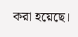করা হয়েছে।